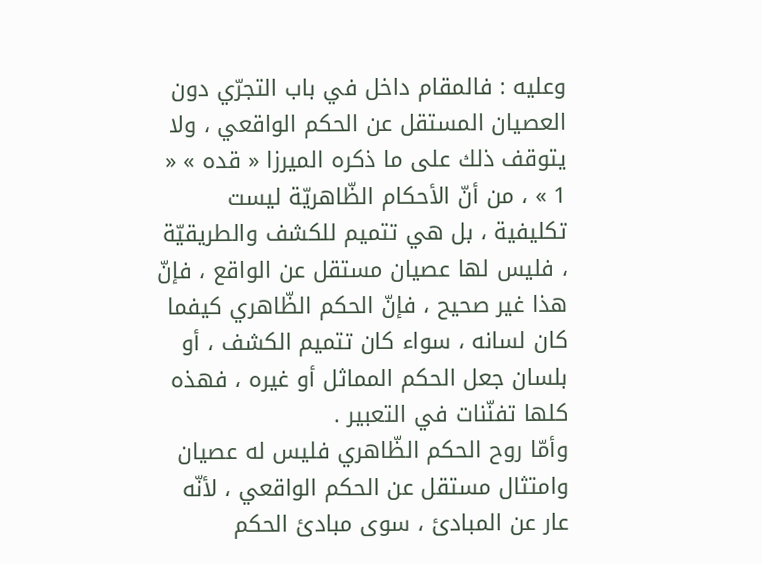وعليه : فالمقام داخل في باب التجرّي دون العصيان المستقل عن الحكم الواقعي ، ولا يتوقف ذلك على ما ذكره الميرزا « قده » « 1 » ، من أنّ الأحكام الظّاهريّة ليست تكليفية ، بل هي تتميم للكشف والطريقيّة ، فليس لها عصيان مستقل عن الواقع ، فإنّ هذا غير صحيح ، فإنّ الحكم الظّاهري كيفما كان لسانه ، سواء كان تتميم الكشف ، أو بلسان جعل الحكم المماثل أو غيره ، فهذه كلها تفنّنات في التعبير .
وأمّا روح الحكم الظّاهري فليس له عصيان وامتثال مستقل عن الحكم الواقعي ، لأنّه عار عن المبادئ ، سوى مبادئ الحكم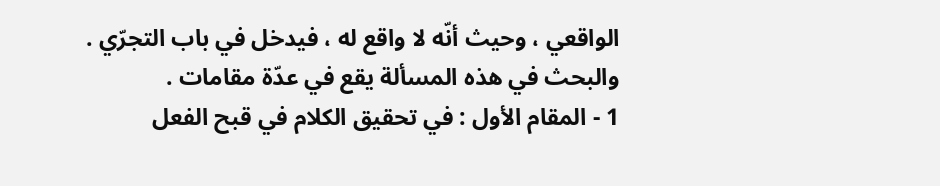الواقعي ، وحيث أنّه لا واقع له ، فيدخل في باب التجرّي .
والبحث في هذه المسألة يقع في عدّة مقامات .
1 - المقام الأول : في تحقيق الكلام في قبح الفعل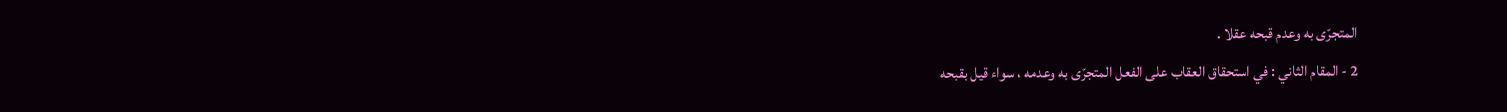المتجرّى به وعدم قبحه عقلا .
2 - المقام الثاني : في استحقاق العقاب على الفعل المتجرّى به وعدمه ، سواء قيل بقبحه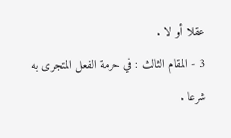عقلا أو لا .
3 - المقام الثالث : في حرمة الفعل المتجرى به شرعا .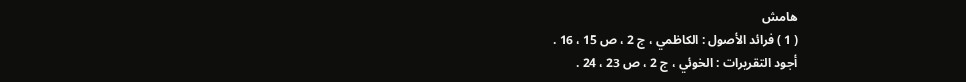هامش
( 1 ) فرائد الأصول : الكاظمي ، ج 2 ، ص 15 ، 16 .
أجود التقريرات : الخوئي ، ج 2 ، ص 23 ، 24 .